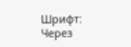Шрифт:
Через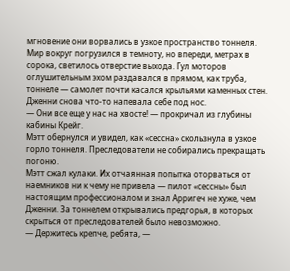мгновение они ворвались в узкое пространство тоннеля. Мир вокруг погрузился в темноту, но впереди, метрах в сорока, светилось отверстие выхода. Гул моторов оглушительным эхом раздавался в прямом, как труба, тоннеле — самолет почти касался крыльями каменных стен.
Дженни снова что-то напевала себе под нос.
— Они все еще у нас на хвосте! — прокричал из глубины кабины Крейг.
Мэтт обернулся и увидел, как «сессна» скользнула в узкое горло тоннеля. Преследователи не собирались прекращать погоню.
Мэтт сжал кулаки. Их отчаянная попытка оторваться от наемников ни к чему не привела — пилот «сессны» был настоящим профессионалом и знал Арригеч не хуже, чем Дженни. За тоннелем открывались предгорья, в которых скрыться от преследователей было невозможно.
— Держитесь крепче, ребята, —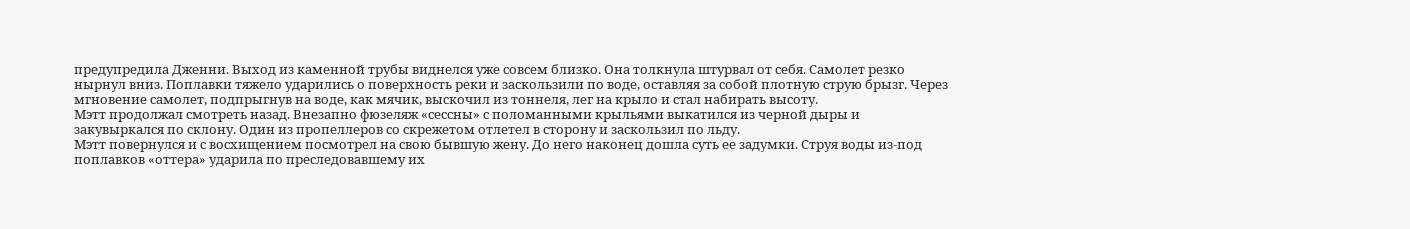предупредила Дженни. Выход из каменной трубы виднелся уже совсем близко. Она толкнула штурвал от себя. Самолет резко нырнул вниз. Поплавки тяжело ударились о поверхность реки и заскользили по воде, оставляя за собой плотную струю брызг. Через мгновение самолет, подпрыгнув на воде, как мячик, выскочил из тоннеля, лег на крыло и стал набирать высоту.
Мэтт продолжал смотреть назад. Внезапно фюзеляж «сессны» с поломанными крыльями выкатился из черной дыры и закувыркался по склону. Один из пропеллеров со скрежетом отлетел в сторону и заскользил по льду.
Мэтт повернулся и с восхищением посмотрел на свою бывшую жену. До него наконец дошла суть ее задумки. Струя воды из-под поплавков «оттера» ударила по преследовавшему их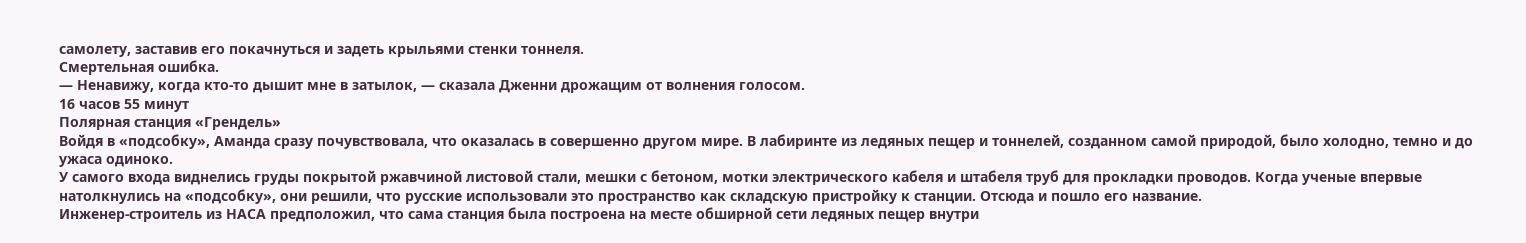самолету, заставив его покачнуться и задеть крыльями стенки тоннеля.
Смертельная ошибка.
— Ненавижу, когда кто-то дышит мне в затылок, — сказала Дженни дрожащим от волнения голосом.
16 часов 55 минут
Полярная станция «Грендель»
Войдя в «подсобку», Аманда сразу почувствовала, что оказалась в совершенно другом мире. В лабиринте из ледяных пещер и тоннелей, созданном самой природой, было холодно, темно и до ужаса одиноко.
У самого входа виднелись груды покрытой ржавчиной листовой стали, мешки с бетоном, мотки электрического кабеля и штабеля труб для прокладки проводов. Когда ученые впервые натолкнулись на «подсобку», они решили, что русские использовали это пространство как складскую пристройку к станции. Отсюда и пошло его название.
Инженер-строитель из НАСА предположил, что сама станция была построена на месте обширной сети ледяных пещер внутри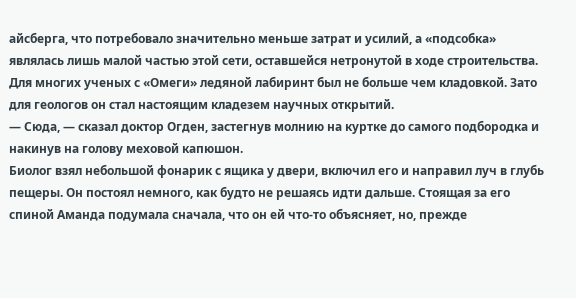айсберга, что потребовало значительно меньше затрат и усилий, а «подсобка» являлась лишь малой частью этой сети, оставшейся нетронутой в ходе строительства.
Для многих ученых с «Омеги» ледяной лабиринт был не больше чем кладовкой. Зато для геологов он стал настоящим кладезем научных открытий.
— Сюда, — сказал доктор Огден, застегнув молнию на куртке до самого подбородка и накинув на голову меховой капюшон.
Биолог взял небольшой фонарик с ящика у двери, включил его и направил луч в глубь пещеры. Он постоял немного, как будто не решаясь идти дальше. Стоящая за его спиной Аманда подумала сначала, что он ей что-то объясняет, но, прежде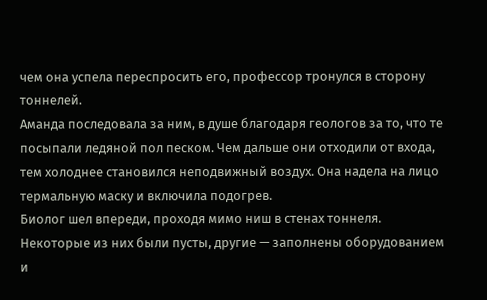чем она успела переспросить его, профессор тронулся в сторону тоннелей.
Аманда последовала за ним, в душе благодаря геологов за то, что те посыпали ледяной пол песком. Чем дальше они отходили от входа, тем холоднее становился неподвижный воздух. Она надела на лицо термальную маску и включила подогрев.
Биолог шел впереди, проходя мимо ниш в стенах тоннеля. Некоторые из них были пусты, другие — заполнены оборудованием и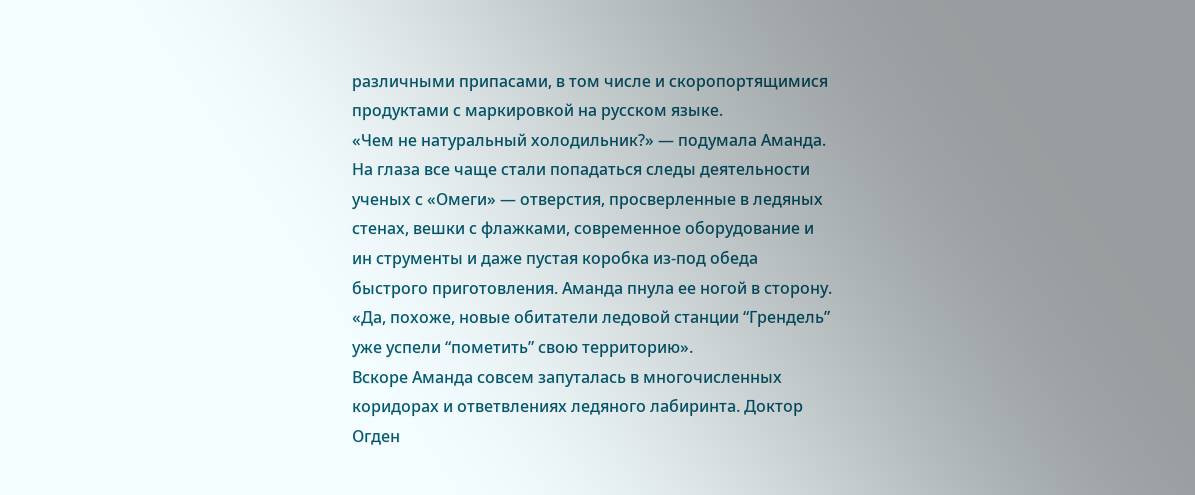различными припасами, в том числе и скоропортящимися продуктами с маркировкой на русском языке.
«Чем не натуральный холодильник?» — подумала Аманда.
На глаза все чаще стали попадаться следы деятельности ученых с «Омеги» — отверстия, просверленные в ледяных стенах, вешки с флажками, современное оборудование и ин струменты и даже пустая коробка из-под обеда быстрого приготовления. Аманда пнула ее ногой в сторону. «Да, похоже, новые обитатели ледовой станции “Грендель” уже успели “пометить” свою территорию».
Вскоре Аманда совсем запуталась в многочисленных коридорах и ответвлениях ледяного лабиринта. Доктор Огден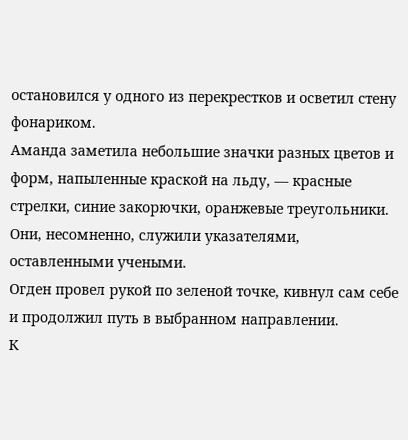остановился у одного из перекрестков и осветил стену фонариком.
Аманда заметила небольшие значки разных цветов и форм, напыленные краской на льду, — красные стрелки, синие закорючки, оранжевые треугольники. Они, несомненно, служили указателями, оставленными учеными.
Огден провел рукой по зеленой точке, кивнул сам себе и продолжил путь в выбранном направлении.
К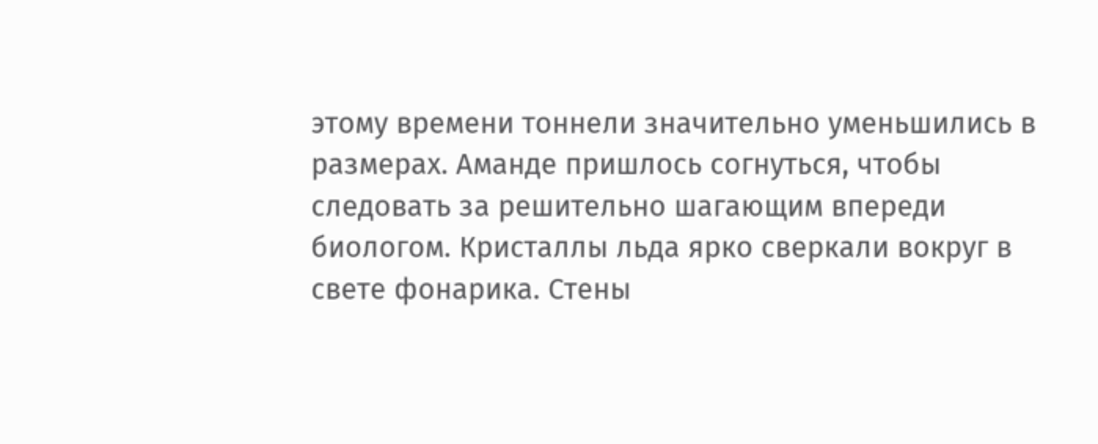этому времени тоннели значительно уменьшились в размерах. Аманде пришлось согнуться, чтобы следовать за решительно шагающим впереди биологом. Кристаллы льда ярко сверкали вокруг в свете фонарика. Стены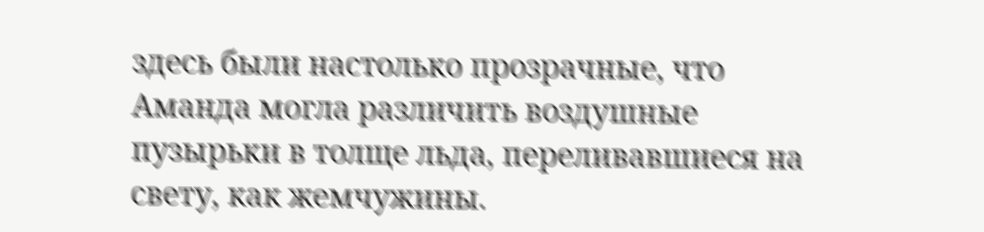здесь были настолько прозрачные, что Аманда могла различить воздушные пузырьки в толще льда, переливавшиеся на свету, как жемчужины.